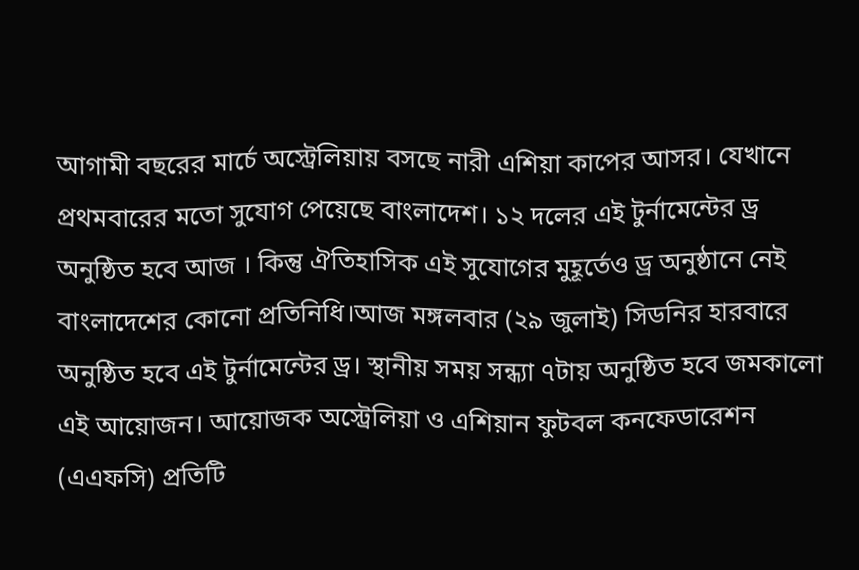আগামী বছরের মার্চে অস্ট্রেলিয়ায় বসছে নারী এশিয়া কাপের আসর। যেখানে প্রথমবারের মতো সুযোগ পেয়েছে বাংলাদেশ। ১২ দলের এই টুর্নামেন্টের ড্র অনুষ্ঠিত হবে আজ । কিন্তু ঐতিহাসিক এই সুযোগের মুহূর্তেও ড্র অনুষ্ঠানে নেই বাংলাদেশের কোনো প্রতিনিধি।আজ মঙ্গলবার (২৯ জুলাই) সিডনির হারবারে অনুষ্ঠিত হবে এই টুর্নামেন্টের ড্র। স্থানীয় সময় সন্ধ্যা ৭টায় অনুষ্ঠিত হবে জমকালো এই আয়োজন। আয়োজক অস্ট্রেলিয়া ও এশিয়ান ফুটবল কনফেডারেশন (এএফসি) প্রতিটি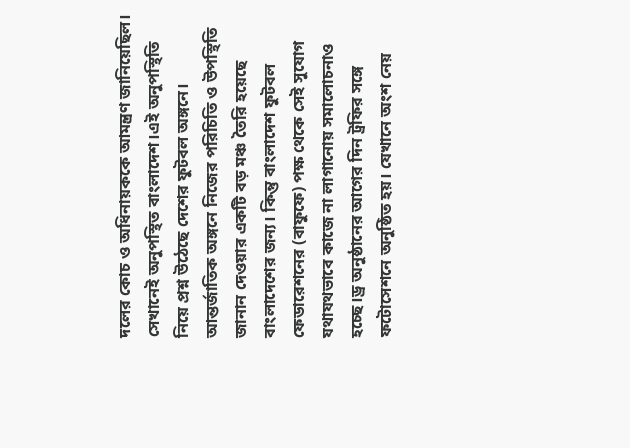দলের কোচ ও অধিনায়ককে আমন্ত্রণ জানিয়েছিল। সেখানেই অনুপস্থিত বাংলাদেশ।এই অনুপস্থিতি নিয়ে প্রশ্ন উঠেছে দেশের ফুটবল অঙ্গনে। আন্তর্জাতিক অঙ্গনে নিজের পরিচিতি ও উপস্থিতি জানান দেওয়ার একটি বড় মঞ্চ তৈরি হয়েছে বাংলাদেশের জন্য। কিন্তু বাংলাদেশ ফুটবল ফেডারেশনের (বাফুফে) পক্ষ থেকে সেই সুযোগ যথাযথভাবে কাজে না লাগানোয় সমালোচনাও হচ্ছে।ড্র অনুষ্ঠানের আগের দিন ট্রফির সঙ্গে ফটোসেশনে অনুষ্ঠিত হয়। যেখানে অংশ নেয়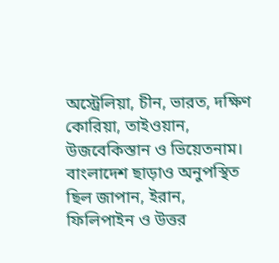অস্ট্রেলিয়া, চীন, ভারত, দক্ষিণ কোরিয়া, তাইওয়ান, উজবেকিস্তান ও ভিয়েতনাম। বাংলাদেশ ছাড়াও অনুপস্থিত ছিল জাপান, ইরান, ফিলিপাইন ও উত্তর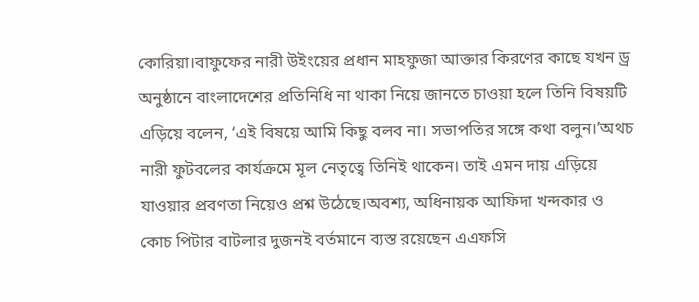কোরিয়া।বাফুফের নারী উইংয়ের প্রধান মাহফুজা আক্তার কিরণের কাছে যখন ড্র অনুষ্ঠানে বাংলাদেশের প্রতিনিধি না থাকা নিয়ে জানতে চাওয়া হলে তিনি বিষয়টি এড়িয়ে বলেন, ‘এই বিষয়ে আমি কিছু বলব না। সভাপতির সঙ্গে কথা বলুন।’অথচ নারী ফুটবলের কার্যক্রমে মূল নেতৃত্বে তিনিই থাকেন। তাই এমন দায় এড়িয়ে যাওয়ার প্রবণতা নিয়েও প্রশ্ন উঠেছে।অবশ্য, অধিনায়ক আফিদা খন্দকার ও কোচ পিটার বাটলার দুজনই বর্তমানে ব্যস্ত রয়েছেন এএফসি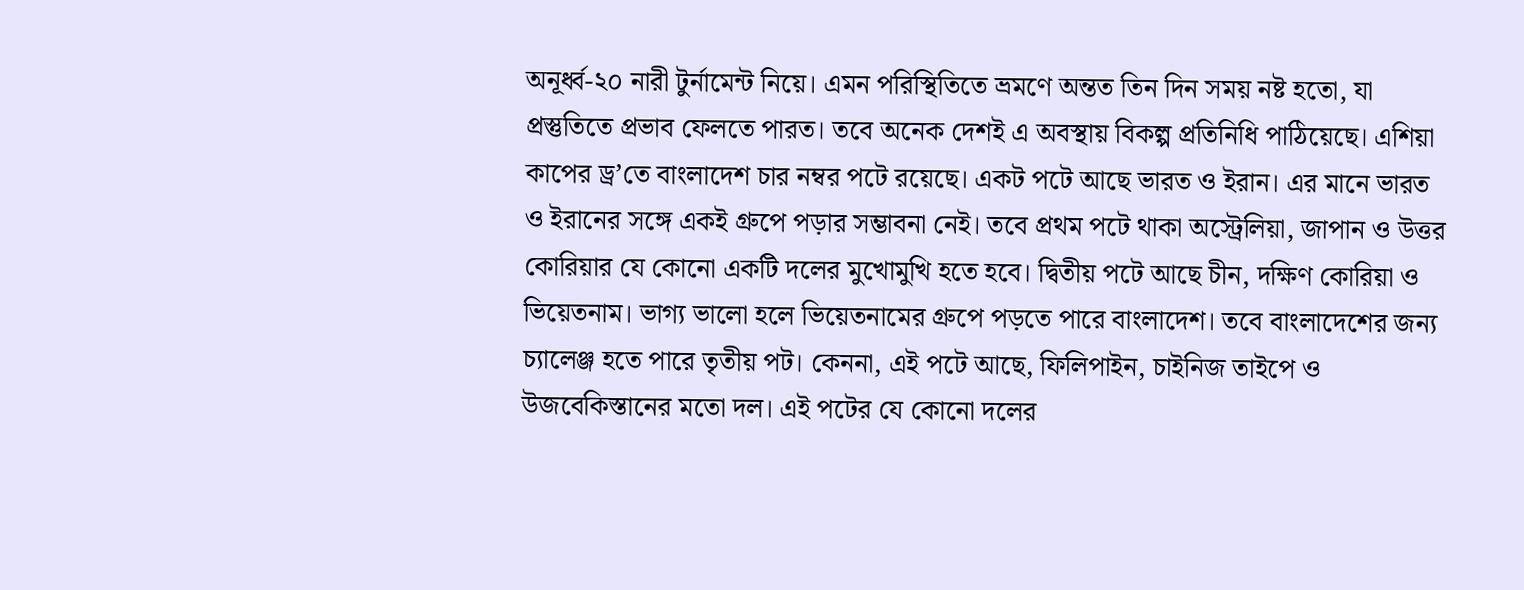অনূর্ধ্ব-২০ নারী টুর্নামেন্ট নিয়ে। এমন পরিস্থিতিতে ভ্রমণে অন্তত তিন দিন সময় নষ্ট হতো, যা প্রস্তুতিতে প্রভাব ফেলতে পারত। তবে অনেক দেশই এ অবস্থায় বিকল্প প্রতিনিধি পাঠিয়েছে। এশিয়া কাপের ড্র’তে বাংলাদেশ চার নম্বর পটে রয়েছে। একট পটে আছে ভারত ও ইরান। এর মানে ভারত ও ইরানের সঙ্গে একই গ্রুপে পড়ার সম্ভাবনা নেই। তবে প্রথম পটে থাকা অস্ট্রেলিয়া, জাপান ও উত্তর কোরিয়ার যে কোনো একটি দলের মুখোমুখি হতে হবে। দ্বিতীয় পটে আছে চীন, দক্ষিণ কোরিয়া ও ভিয়েতনাম। ভাগ্য ভালো হলে ভিয়েতনামের গ্রুপে পড়তে পারে বাংলাদেশ। তবে বাংলাদেশের জন্য চ্যালেঞ্জ হতে পারে তৃতীয় পট। কেননা, এই পটে আছে, ফিলিপাইন, চাইনিজ তাইপে ও উজবেকিস্তানের মতো দল। এই পটের যে কোনো দলের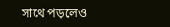সাথে পড়লেও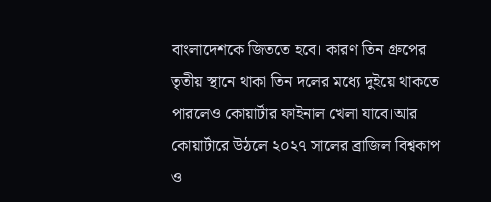বাংলাদেশকে জিততে হবে। কারণ তিন গ্রুপের তৃতীয় স্থানে থাকা তিন দলের মধ্যে দুইয়ে থাকতে পারলেও কোয়ার্টার ফাইনাল খেলা যাবে।আর কোয়ার্টারে উঠলে ২০২৭ সালের ব্রাজিল বিশ্বকাপ ও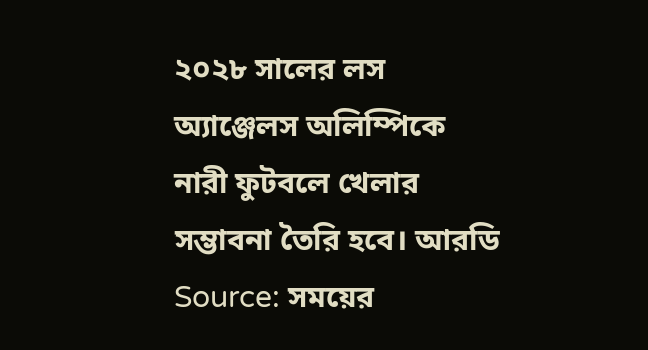২০২৮ সালের লস অ্যাঞ্জেলস অলিম্পিকে নারী ফুটবলে খেলার সম্ভাবনা তৈরি হবে। আরডি
Source: সময়ের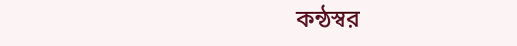কন্ঠস্বর